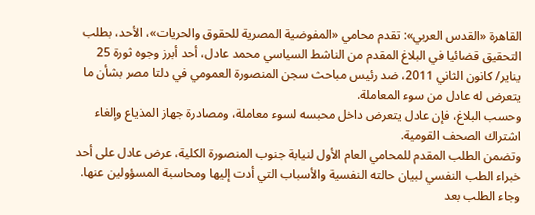القاهرة «القدس العربي»: تقدم محامي «المفوضية المصرية للحقوق والحريات»، الأحد، بطلب التحقيق قضائيا في البلاغ المقدم من الناشط السياسي محمد عادل، أحد أبرز وجوه ثورة 25 يناير/ كانون الثاني 2011، ضد رئيس مباحث سجن المنصورة العمومي في دلتا مصر بشأن ما يتعرض له عادل من سوء المعاملة.
وحسب البلاغ، فإن عادل يتعرض داخل محبسه لسوء معاملة، ومصادرة جهاز المذياع وإلغاء اشتراك الصحف القومية.
وتضمن الطلب المقدم للمحامي العام الأول لنيابة جنوب المنصورة الكلية، عرض عادل على أحد خبراء الطب النفسي لبيان حالته النفسية والأسباب التي أدت إليها ومحاسبة المسؤولين عنها.
وجاء الطلب بعد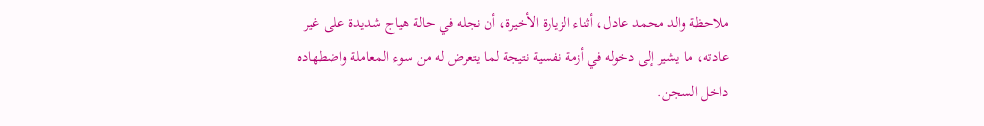ملاحظة والد محمد عادل، أثناء الزيارة الأخيرة، أن نجله في حالة هياج شديدة على غير عادته، ما يشير إلى دخوله في أزمة نفسية نتيجة لما يتعرض له من سوء المعاملة واضطهاده داخل السجن.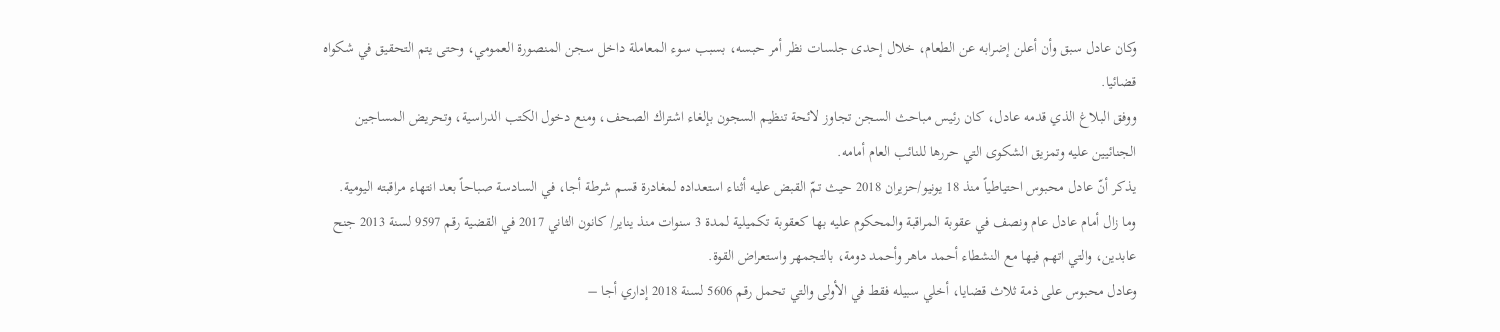وكان عادل سبق وأن أعلن إضرابه عن الطعام، خلال إحدى جلسات نظر أمر حبسه، بسبب سوء المعاملة داخل سجن المنصورة العمومي، وحتى يتم التحقيق في شكواه قضائيا.
ووفق البلاغ الذي قدمه عادل، كان رئيس مباحث السجن تجاوز لائحة تنظيم السجون بإلغاء اشتراك الصحف، ومنع دخول الكتب الدراسية، وتحريض المساجين الجنائيين عليه وتمزيق الشكوى التي حررها للنائب العام أمامه.
يذكر أنّ عادل محبوس احتياطياً منذ 18 يونيو/حزيران 2018 حيث تمّ القبض عليه أثناء استعداده لمغادرة قسم شرطة أجا، في السادسة صباحاً بعد انتهاء مراقبته اليومية. وما زال أمام عادل عام ونصف في عقوبة المراقبة والمحكوم عليه بها كعقوبة تكميلية لمدة 3 سنوات منذ يناير/ كانون الثاني 2017 في القضية رقم 9597 لسنة 2013 جنح عابدين، والتي اتهم فيها مع النشطاء أحمد ماهر وأحمد دومة، بالتجمهر واستعراض القوة.
وعادل محبوس على ذمة ثلاث قضايا، أخلي سبيله فقط في الأولى والتي تحمل رقم 5606 لسنة 2018 إداري أجا –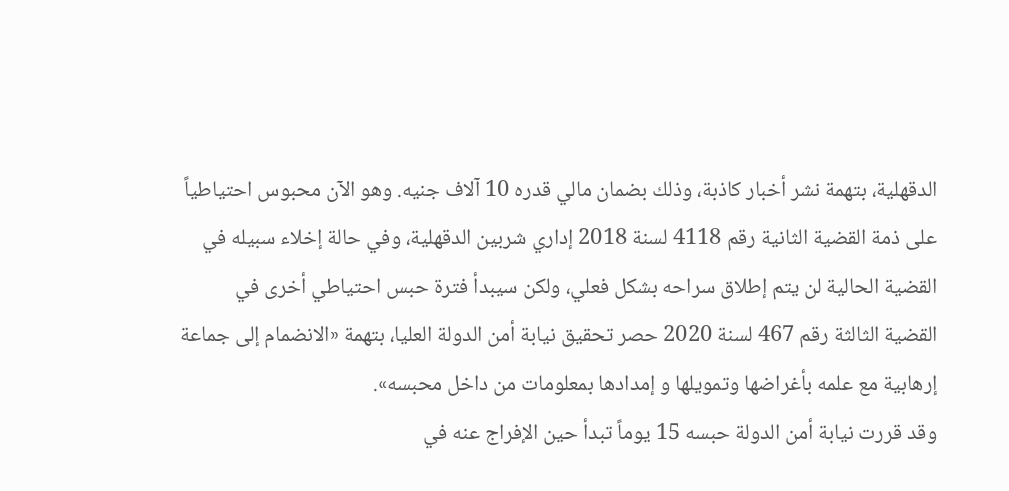الدقهلية، بتهمة نشر أخبار كاذبة، وذلك بضمان مالي قدره 10 آلاف جنيه. وهو الآن محبوس احتياطياً على ذمة القضية الثانية رقم 4118 لسنة 2018 إداري شربين الدقهلية، وفي حالة إخلاء سبيله في القضية الحالية لن يتم إطلاق سراحه بشكل فعلي، ولكن سيبدأ فترة حبس احتياطي أخرى في القضية الثالثة رقم 467 لسنة 2020 حصر تحقيق نيابة أمن الدولة العليا، بتهمة «الانضمام إلى جماعة إرهابية مع علمه بأغراضها وتمويلها و إمدادها بمعلومات من داخل محبسه».
وقد قررت نيابة أمن الدولة حبسه 15 يوماً تبدأ حين الإفراج عنه في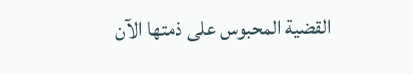القضية المحبوس على ذمتها الآن